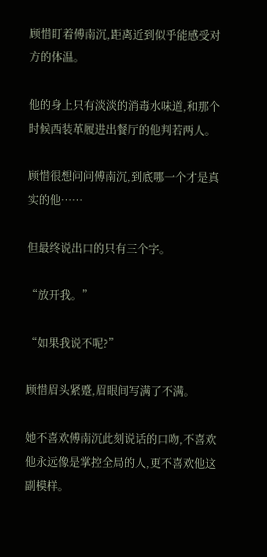顾惜盯着傅南沉,距离近到似乎能感受对方的体温。

他的身上只有淡淡的消毒水味道,和那个时候西装革履进出餐厅的他判若两人。

顾惜很想问问傅南沉,到底哪一个才是真实的他……

但最终说出口的只有三个字。

“放开我。”

“如果我说不呢?”

顾惜眉头紧蹙,眉眼间写满了不满。

她不喜欢傅南沉此刻说话的口吻,不喜欢他永远像是掌控全局的人,更不喜欢他这副模样。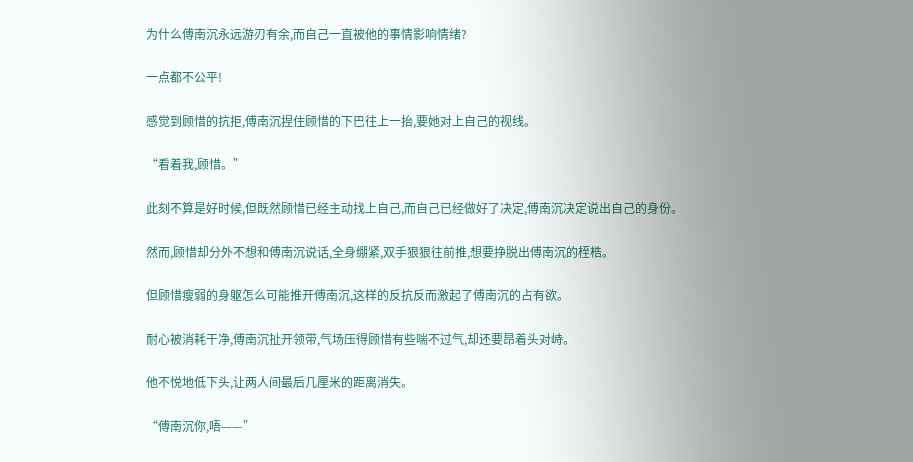为什么傅南沉永远游刃有余,而自己一直被他的事情影响情绪?

一点都不公平!

感觉到顾惜的抗拒,傅南沉捏住顾惜的下巴往上一抬,要她对上自己的视线。

“看着我,顾惜。”

此刻不算是好时候,但既然顾惜已经主动找上自己,而自己已经做好了决定,傅南沉决定说出自己的身份。

然而,顾惜却分外不想和傅南沉说话,全身绷紧,双手狠狠往前推,想要挣脱出傅南沉的桎梏。

但顾惜瘦弱的身躯怎么可能推开傅南沉,这样的反抗反而激起了傅南沉的占有欲。

耐心被消耗干净,傅南沉扯开领带,气场压得顾惜有些喘不过气,却还要昂着头对峙。

他不悦地低下头,让两人间最后几厘米的距离消失。

“傅南沉你,唔——”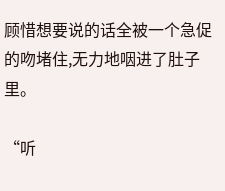顾惜想要说的话全被一个急促的吻堵住,无力地咽进了肚子里。

“听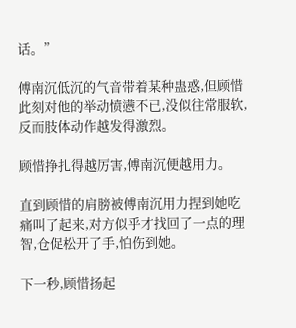话。”

傅南沉低沉的气音带着某种蛊惑,但顾惜此刻对他的举动愤懑不已,没似往常服软,反而肢体动作越发得激烈。

顾惜挣扎得越厉害,傅南沉便越用力。

直到顾惜的肩膀被傅南沉用力捏到她吃痛叫了起来,对方似乎才找回了一点的理智,仓促松开了手,怕伤到她。

下一秒,顾惜扬起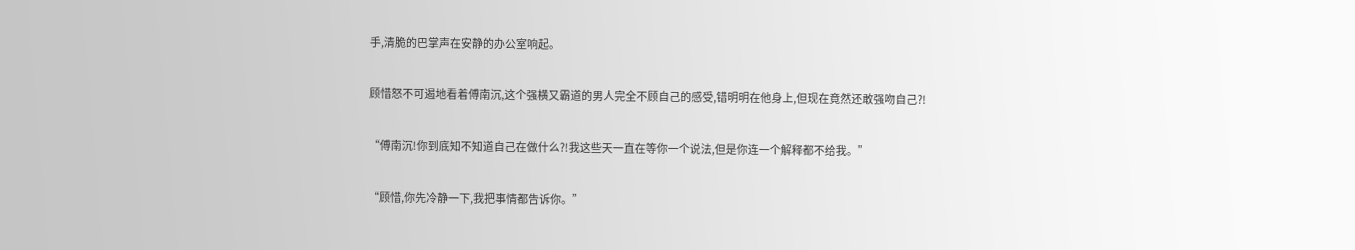手,清脆的巴掌声在安静的办公室响起。

顾惜怒不可遏地看着傅南沉,这个强横又霸道的男人完全不顾自己的感受,错明明在他身上,但现在竟然还敢强吻自己?!

“傅南沉!你到底知不知道自己在做什么?!我这些天一直在等你一个说法,但是你连一个解释都不给我。”

“顾惜,你先冷静一下,我把事情都告诉你。”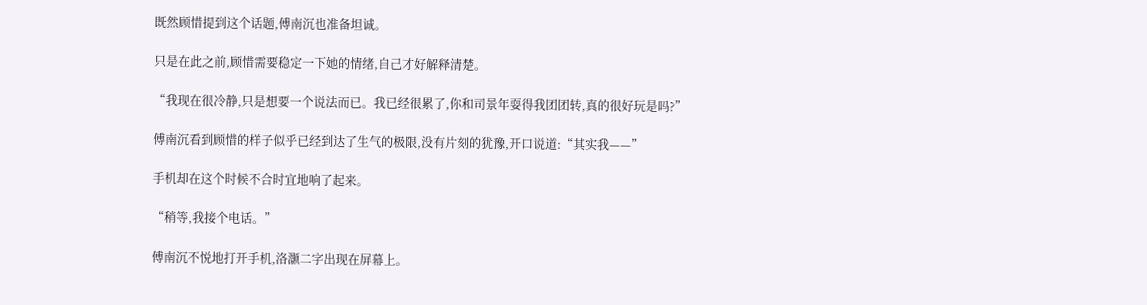既然顾惜提到这个话题,傅南沉也准备坦诚。

只是在此之前,顾惜需要稳定一下她的情绪,自己才好解释清楚。

“我现在很冷静,只是想要一个说法而已。我已经很累了,你和司景年耍得我团团转,真的很好玩是吗?”

傅南沉看到顾惜的样子似乎已经到达了生气的极限,没有片刻的犹豫,开口说道:“其实我——”

手机却在这个时候不合时宜地响了起来。

“稍等,我接个电话。”

傅南沉不悦地打开手机,洛灏二字出现在屏幕上。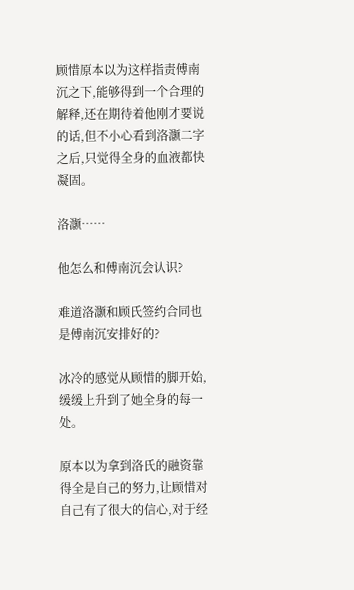顾惜原本以为这样指责傅南沉之下,能够得到一个合理的解释,还在期待着他刚才要说的话,但不小心看到洛灏二字之后,只觉得全身的血液都快凝固。

洛灏……

他怎么和傅南沉会认识?

难道洛灏和顾氏签约合同也是傅南沉安排好的?

冰冷的感觉从顾惜的脚开始,缓缓上升到了她全身的每一处。

原本以为拿到洛氏的融资靠得全是自己的努力,让顾惜对自己有了很大的信心,对于经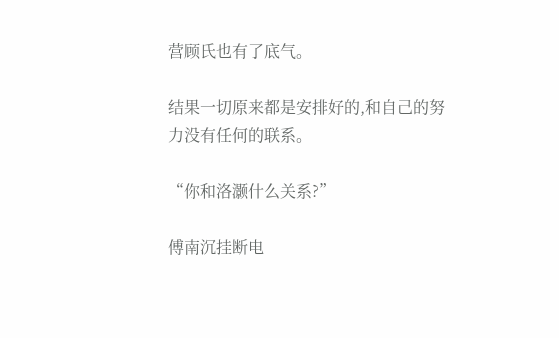营顾氏也有了底气。

结果一切原来都是安排好的,和自己的努力没有任何的联系。

“你和洛灏什么关系?”

傅南沉挂断电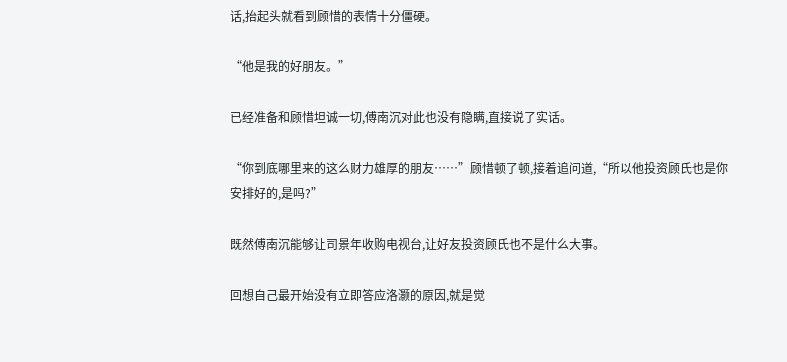话,抬起头就看到顾惜的表情十分僵硬。

“他是我的好朋友。”

已经准备和顾惜坦诚一切,傅南沉对此也没有隐瞒,直接说了实话。

“你到底哪里来的这么财力雄厚的朋友……”顾惜顿了顿,接着追问道,“所以他投资顾氏也是你安排好的,是吗?”

既然傅南沉能够让司景年收购电视台,让好友投资顾氏也不是什么大事。

回想自己最开始没有立即答应洛灏的原因,就是觉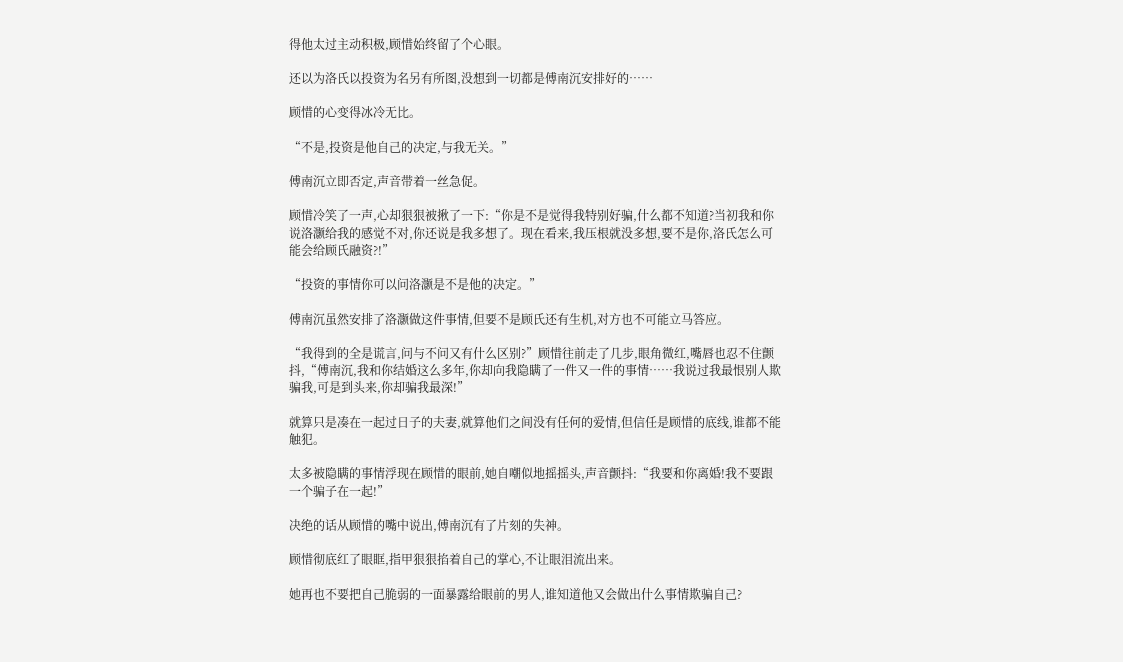得他太过主动积极,顾惜始终留了个心眼。

还以为洛氏以投资为名另有所图,没想到一切都是傅南沉安排好的……

顾惜的心变得冰冷无比。

“不是,投资是他自己的决定,与我无关。”

傅南沉立即否定,声音带着一丝急促。

顾惜冷笑了一声,心却狠狠被揪了一下:“你是不是觉得我特别好骗,什么都不知道?当初我和你说洛灏给我的感觉不对,你还说是我多想了。现在看来,我压根就没多想,要不是你,洛氏怎么可能会给顾氏融资?!”

“投资的事情你可以问洛灏是不是他的决定。”

傅南沉虽然安排了洛灏做这件事情,但要不是顾氏还有生机,对方也不可能立马答应。

“我得到的全是谎言,问与不问又有什么区别?”顾惜往前走了几步,眼角微红,嘴唇也忍不住颤抖,“傅南沉,我和你结婚这么多年,你却向我隐瞒了一件又一件的事情……我说过我最恨别人欺骗我,可是到头来,你却骗我最深!”

就算只是凑在一起过日子的夫妻,就算他们之间没有任何的爱情,但信任是顾惜的底线,谁都不能触犯。

太多被隐瞒的事情浮现在顾惜的眼前,她自嘲似地摇摇头,声音颤抖:“我要和你离婚!我不要跟一个骗子在一起!”

决绝的话从顾惜的嘴中说出,傅南沉有了片刻的失神。

顾惜彻底红了眼眶,指甲狠狠掐着自己的掌心,不让眼泪流出来。

她再也不要把自己脆弱的一面暴露给眼前的男人,谁知道他又会做出什么事情欺骗自己?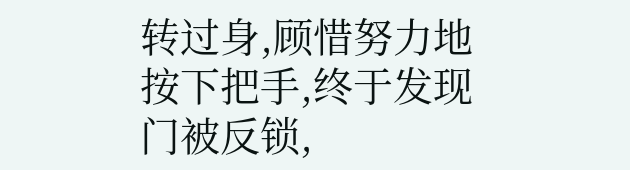转过身,顾惜努力地按下把手,终于发现门被反锁,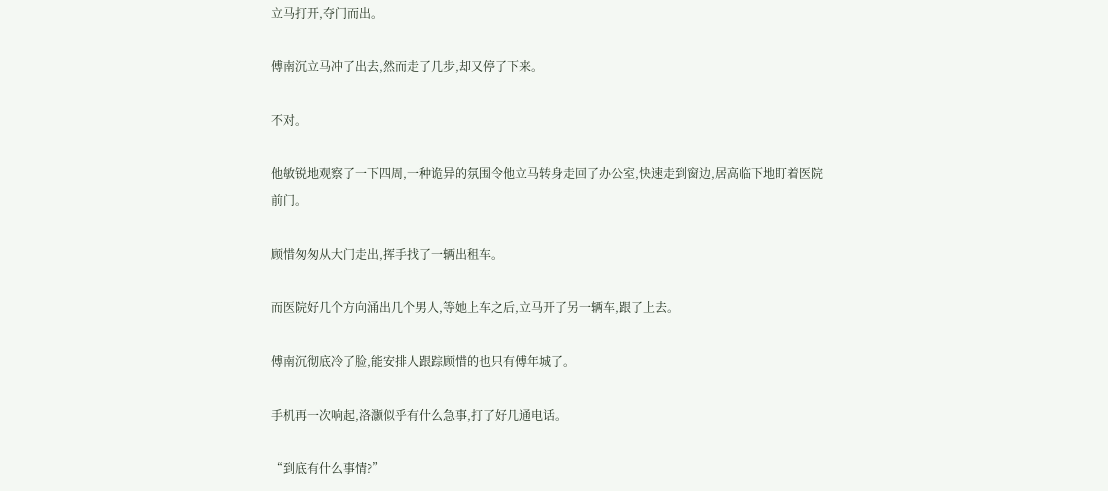立马打开,夺门而出。

傅南沉立马冲了出去,然而走了几步,却又停了下来。

不对。

他敏锐地观察了一下四周,一种诡异的氛围令他立马转身走回了办公室,快速走到窗边,居高临下地盯着医院前门。

顾惜匆匆从大门走出,挥手找了一辆出租车。

而医院好几个方向涌出几个男人,等她上车之后,立马开了另一辆车,跟了上去。

傅南沉彻底冷了脸,能安排人跟踪顾惜的也只有傅年城了。

手机再一次响起,洛灏似乎有什么急事,打了好几通电话。

“到底有什么事情?”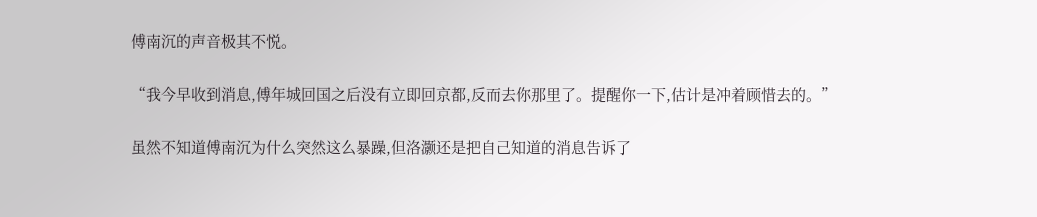傅南沉的声音极其不悦。

“我今早收到消息,傅年城回国之后没有立即回京都,反而去你那里了。提醒你一下,估计是冲着顾惜去的。”

虽然不知道傅南沉为什么突然这么暴躁,但洛灏还是把自己知道的消息告诉了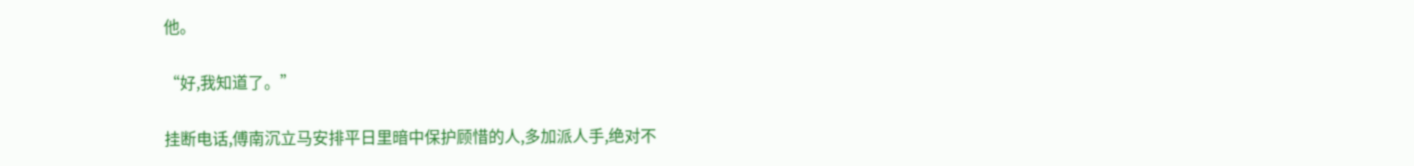他。

“好,我知道了。”

挂断电话,傅南沉立马安排平日里暗中保护顾惜的人,多加派人手,绝对不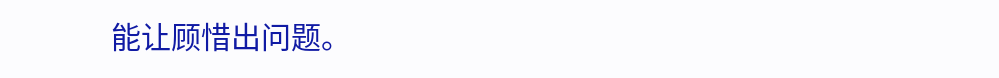能让顾惜出问题。